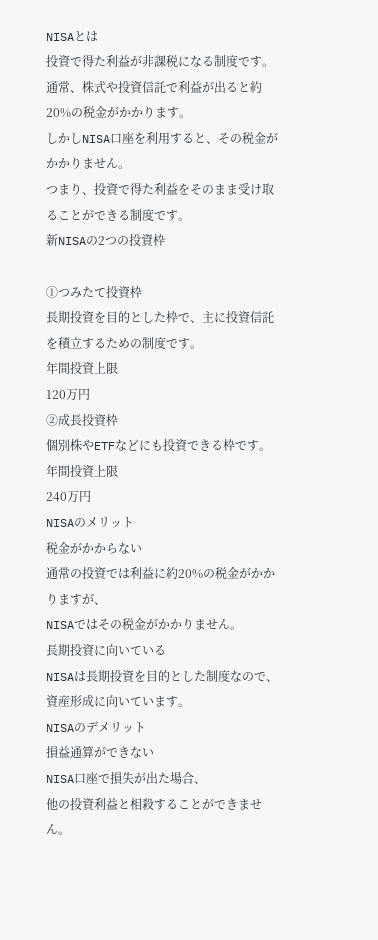NISAとは
投資で得た利益が非課税になる制度です。
通常、株式や投資信託で利益が出ると約20%の税金がかかります。
しかしNISA口座を利用すると、その税金がかかりません。
つまり、投資で得た利益をそのまま受け取ることができる制度です。
新NISAの2つの投資枠

①つみたて投資枠
長期投資を目的とした枠で、主に投資信託を積立するための制度です。
年間投資上限
120万円
②成長投資枠
個別株やETFなどにも投資できる枠です。
年間投資上限
240万円
NISAのメリット
税金がかからない
通常の投資では利益に約20%の税金がかかりますが、
NISAではその税金がかかりません。
長期投資に向いている
NISAは長期投資を目的とした制度なので、
資産形成に向いています。
NISAのデメリット
損益通算ができない
NISA口座で損失が出た場合、
他の投資利益と相殺することができません。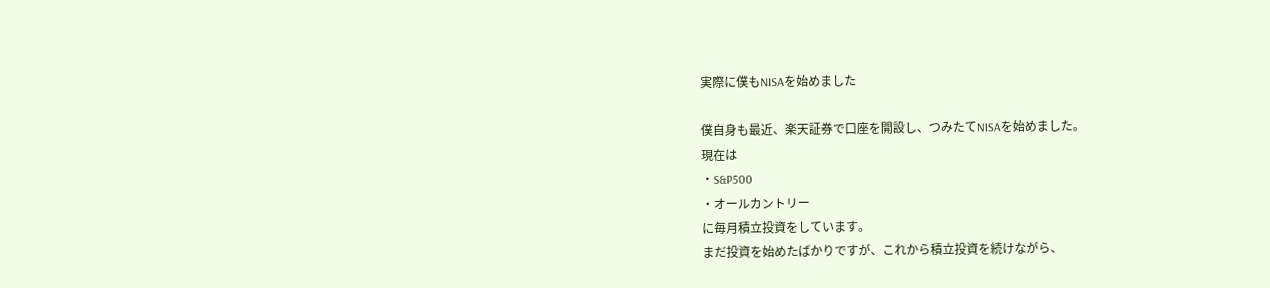実際に僕もNISAを始めました

僕自身も最近、楽天証券で口座を開設し、つみたてNISAを始めました。
現在は
・S&P500
・オールカントリー
に毎月積立投資をしています。
まだ投資を始めたばかりですが、これから積立投資を続けながら、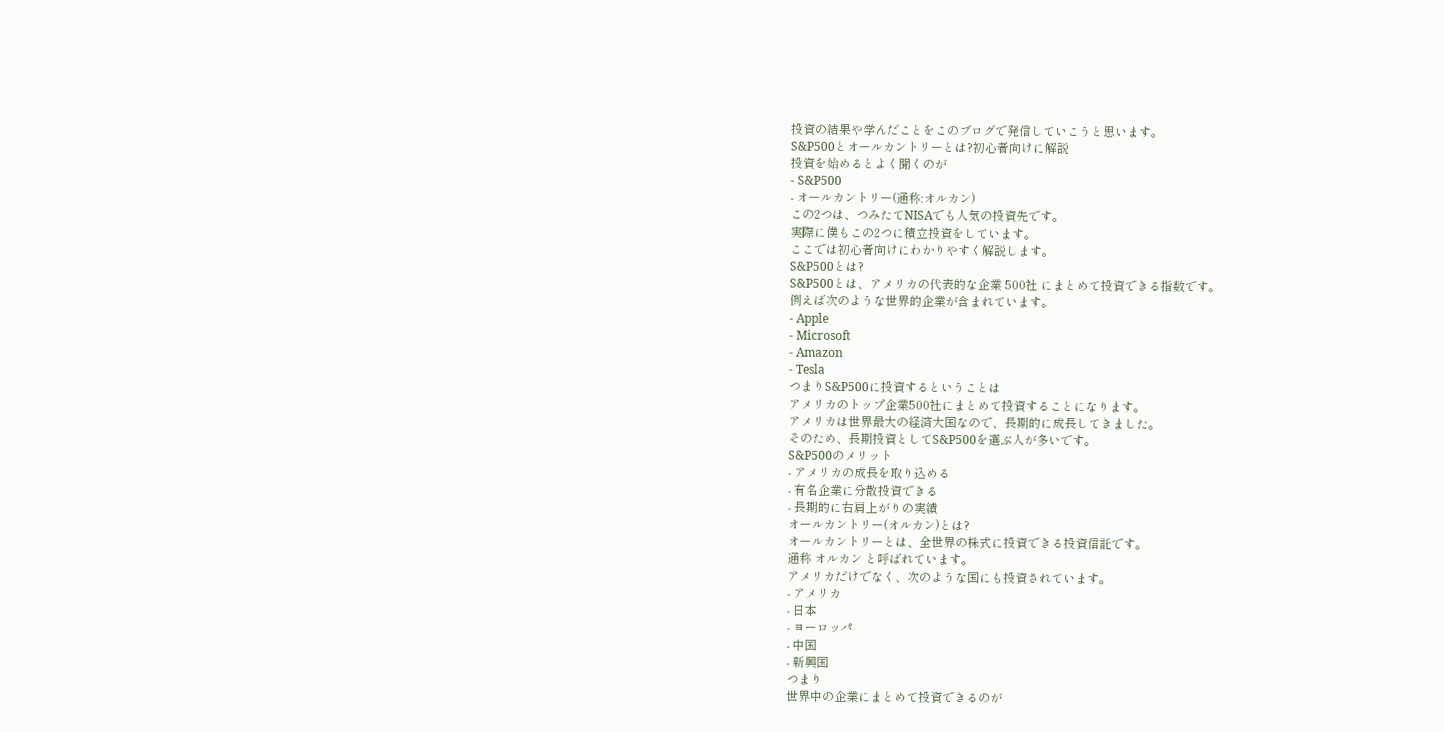投資の結果や学んだことをこのブログで発信していこうと思います。
S&P500とオールカントリーとは?初心者向けに解説
投資を始めるとよく聞くのが
- S&P500
- オールカントリー(通称:オルカン)
この2つは、つみたてNISAでも人気の投資先です。
実際に僕もこの2つに積立投資をしています。
ここでは初心者向けにわかりやすく解説します。
S&P500とは?
S&P500とは、アメリカの代表的な企業 500社 にまとめて投資できる指数です。
例えば次のような世界的企業が含まれています。
- Apple
- Microsoft
- Amazon
- Tesla
つまりS&P500に投資するということは
アメリカのトップ企業500社にまとめて投資することになります。
アメリカは世界最大の経済大国なので、長期的に成長してきました。
そのため、長期投資としてS&P500を選ぶ人が多いです。
S&P500のメリット
- アメリカの成長を取り込める
- 有名企業に分散投資できる
- 長期的に右肩上がりの実績
オールカントリー(オルカン)とは?
オールカントリーとは、全世界の株式に投資できる投資信託です。
通称 オルカン と呼ばれています。
アメリカだけでなく、次のような国にも投資されています。
- アメリカ
- 日本
- ヨーロッパ
- 中国
- 新興国
つまり
世界中の企業にまとめて投資できるのが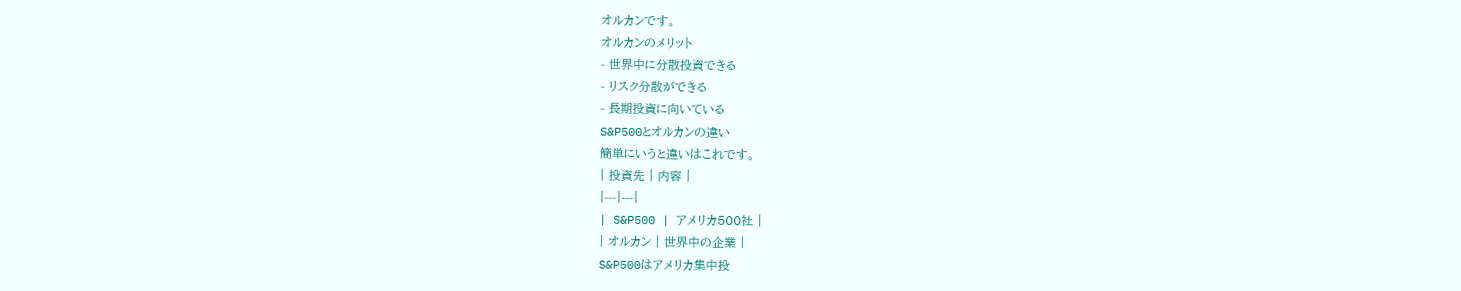オルカンです。
オルカンのメリット
- 世界中に分散投資できる
- リスク分散ができる
- 長期投資に向いている
S&P500とオルカンの違い
簡単にいうと違いはこれです。
| 投資先 | 内容 |
|---|---|
| S&P500 | アメリカ500社 |
| オルカン | 世界中の企業 |
S&P500はアメリカ集中投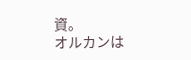資。
オルカンは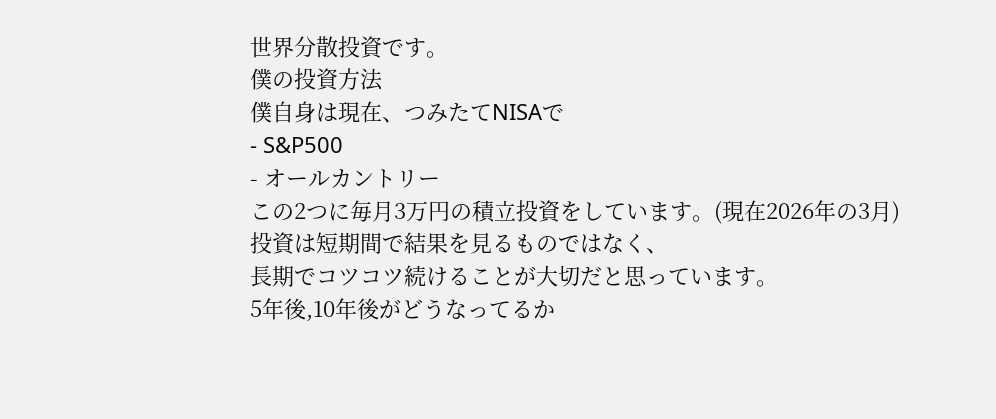世界分散投資です。
僕の投資方法
僕自身は現在、つみたてNISAで
- S&P500
- オールカントリー
この2つに毎月3万円の積立投資をしています。(現在2026年の3月)
投資は短期間で結果を見るものではなく、
長期でコツコツ続けることが大切だと思っています。
5年後,10年後がどうなってるか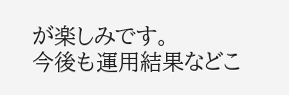が楽しみです。
今後も運用結果などこ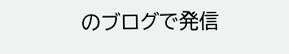のブログで発信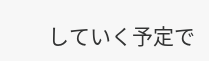していく予定で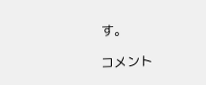す。

コメント